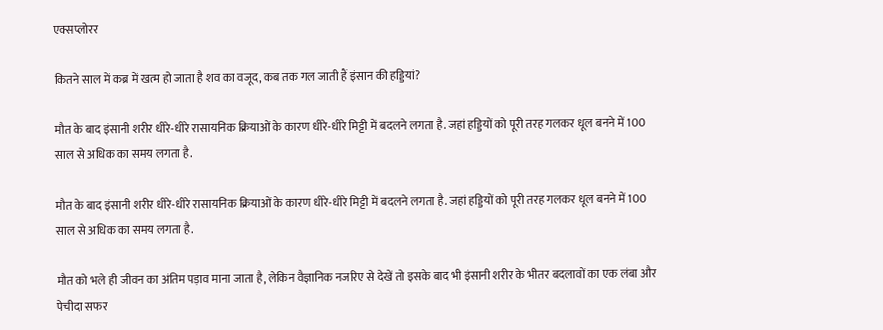एक्सप्लोरर

कितने साल में कब्र में खत्म हो जाता है शव का वजूद, कब तक गल जाती हैं इंसान की हड्डियां?

मौत के बाद इंसानी शरीर धीरे-धीरे रासायनिक क्रियाओं के कारण धीरे-धीरे मिट्टी में बदलने लगता है. जहां हड्डियों को पूरी तरह गलकर धूल बनने में 100 साल से अधिक का समय लगता है.

मौत के बाद इंसानी शरीर धीरे-धीरे रासायनिक क्रियाओं के कारण धीरे-धीरे मिट्टी में बदलने लगता है. जहां हड्डियों को पूरी तरह गलकर धूल बनने में 100 साल से अधिक का समय लगता है.

मौत को भले ही जीवन का अंतिम पड़ाव माना जाता है, लेकिन वैज्ञानिक नजरिए से देखें तो इसके बाद भी इंसानी शरीर के भीतर बदलावों का एक लंबा और पेचीदा सफर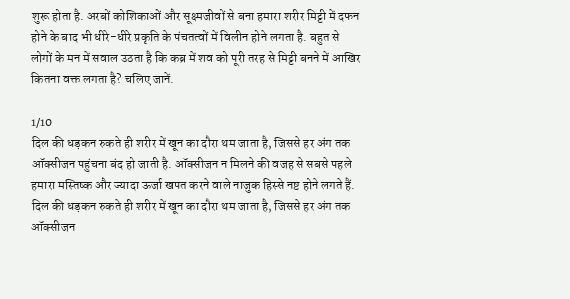शुरू होता है. अरबों कोशिकाओं और सूक्ष्मजीवों से बना हमारा शरीर मिट्टी में दफन होने के बाद भी धीरे-धीरे प्रकृति के पंचतत्वों में विलीन होने लगता है. बहुत से लोगों के मन में सवाल उठता है कि कब्र में शव को पूरी तरह से मिट्टी बनने में आखिर कितना वक्त लगता है? चलिए जानें.

1/10
दिल की धड़कन रुकते ही शरीर में खून का दौरा थम जाता है, जिससे हर अंग तक ऑक्सीजन पहुंचना बंद हो जाती है. ऑक्सीजन न मिलने की वजह से सबसे पहले हमारा मस्तिष्क और ज्यादा ऊर्जा खपत करने वाले नाजुक हिस्से नष्ट होने लगते हैं.
दिल की धड़कन रुकते ही शरीर में खून का दौरा थम जाता है, जिससे हर अंग तक ऑक्सीजन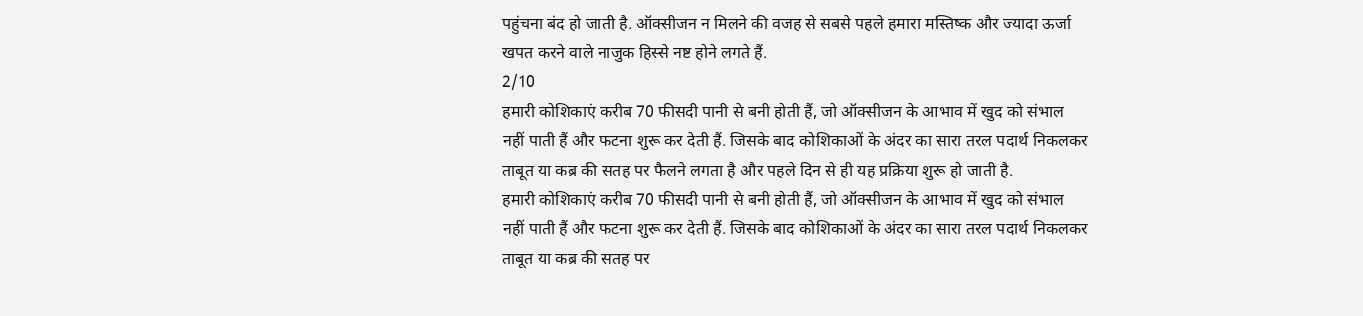पहुंचना बंद हो जाती है. ऑक्सीजन न मिलने की वजह से सबसे पहले हमारा मस्तिष्क और ज्यादा ऊर्जा खपत करने वाले नाजुक हिस्से नष्ट होने लगते हैं.
2/10
हमारी कोशिकाएं करीब 70 फीसदी पानी से बनी होती हैं, जो ऑक्सीजन के आभाव में खुद को संभाल नहीं पाती हैं और फटना शुरू कर देती हैं. जिसके बाद कोशिकाओं के अंदर का सारा तरल पदार्थ निकलकर ताबूत या कब्र की सतह पर फैलने लगता है और पहले दिन से ही यह प्रक्रिया शुरू हो जाती है.
हमारी कोशिकाएं करीब 70 फीसदी पानी से बनी होती हैं, जो ऑक्सीजन के आभाव में खुद को संभाल नहीं पाती हैं और फटना शुरू कर देती हैं. जिसके बाद कोशिकाओं के अंदर का सारा तरल पदार्थ निकलकर ताबूत या कब्र की सतह पर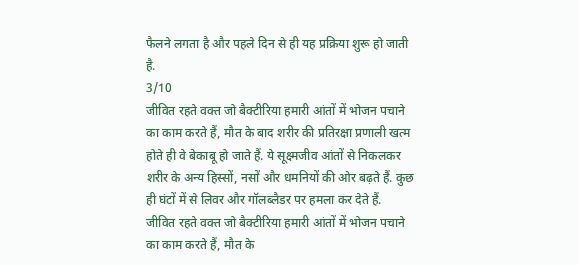फैलने लगता है और पहले दिन से ही यह प्रक्रिया शुरू हो जाती है.
3/10
जीवित रहते वक्त जो बैक्टीरिया हमारी आंतों में भोजन पचाने का काम करते हैं, मौत के बाद शरीर की प्रतिरक्षा प्रणाली खत्म होते ही वे बेकाबू हो जाते हैं. ये सूक्ष्मजीव आंतों से निकलकर शरीर के अन्य हिस्सों, नसों और धमनियों की ओर बढ़ते हैं. कुछ ही घंटों में से लिवर और गॉलब्लैडर पर हमला कर देते हैं.
जीवित रहते वक्त जो बैक्टीरिया हमारी आंतों में भोजन पचाने का काम करते हैं, मौत के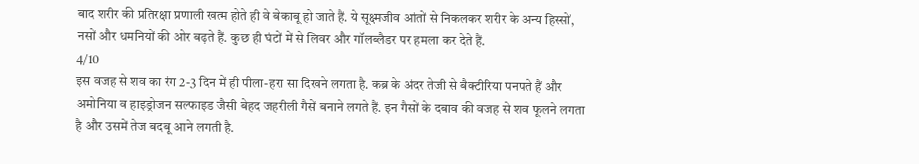बाद शरीर की प्रतिरक्षा प्रणाली खत्म होते ही वे बेकाबू हो जाते हैं. ये सूक्ष्मजीव आंतों से निकलकर शरीर के अन्य हिस्सों, नसों और धमनियों की ओर बढ़ते हैं. कुछ ही घंटों में से लिवर और गॉलब्लैडर पर हमला कर देते हैं.
4/10
इस वजह से शव का रंग 2-3 दिन में ही पीला-हरा सा दिखने लगता है. कब्र के अंदर तेजी से बैक्टीरिया पनपते हैं और अमोनिया व हाइड्रोजन सल्फाइड जैसी बेहद जहरीली गैसें बनाने लगते हैं. इन गैसों के दबाव की वजह से शव फूलने लगता है और उसमें तेज बदबू आने लगती है.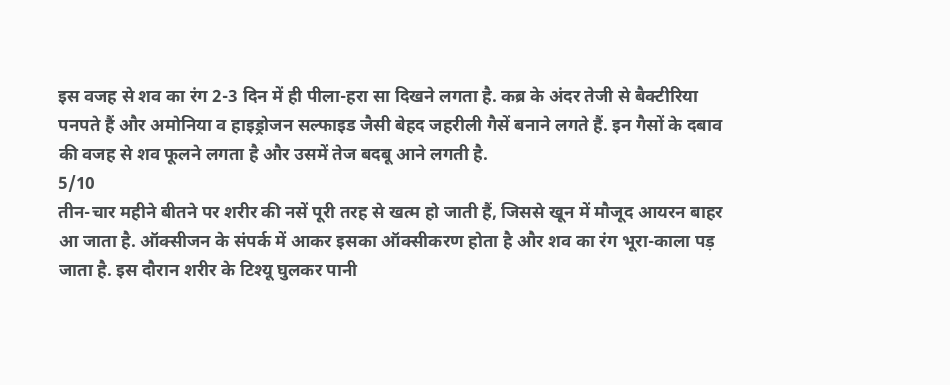इस वजह से शव का रंग 2-3 दिन में ही पीला-हरा सा दिखने लगता है. कब्र के अंदर तेजी से बैक्टीरिया पनपते हैं और अमोनिया व हाइड्रोजन सल्फाइड जैसी बेहद जहरीली गैसें बनाने लगते हैं. इन गैसों के दबाव की वजह से शव फूलने लगता है और उसमें तेज बदबू आने लगती है.
5/10
तीन-चार महीने बीतने पर शरीर की नसें पूरी तरह से खत्म हो जाती हैं, जिससे खून में मौजूद आयरन बाहर आ जाता है. ऑक्सीजन के संपर्क में आकर इसका ऑक्सीकरण होता है और शव का रंग भूरा-काला पड़ जाता है. इस दौरान शरीर के टिश्यू घुलकर पानी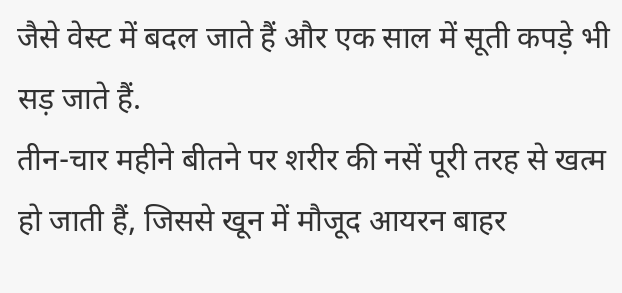जैसे वेस्ट में बदल जाते हैं और एक साल में सूती कपड़े भी सड़ जाते हैं.
तीन-चार महीने बीतने पर शरीर की नसें पूरी तरह से खत्म हो जाती हैं, जिससे खून में मौजूद आयरन बाहर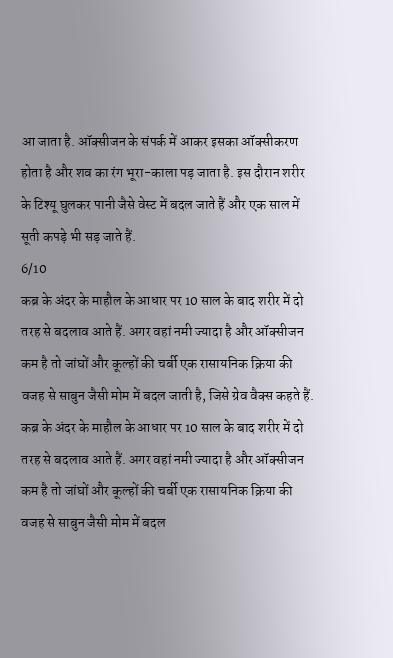आ जाता है. ऑक्सीजन के संपर्क में आकर इसका ऑक्सीकरण होता है और शव का रंग भूरा-काला पड़ जाता है. इस दौरान शरीर के टिश्यू घुलकर पानी जैसे वेस्ट में बदल जाते हैं और एक साल में सूती कपड़े भी सड़ जाते हैं.
6/10
कब्र के अंदर के माहौल के आधार पर 10 साल के बाद शरीर में दो तरह से बदलाव आते हैं. अगर वहां नमी ज्यादा है और ऑक्सीजन कम है तो जांघों और कूल्हों की चर्बी एक रासायनिक क्रिया की वजह से साबुन जैसी मोम में बदल जाती है, जिसे ग्रेव वैक्स कहते हैं.
कब्र के अंदर के माहौल के आधार पर 10 साल के बाद शरीर में दो तरह से बदलाव आते हैं. अगर वहां नमी ज्यादा है और ऑक्सीजन कम है तो जांघों और कूल्हों की चर्बी एक रासायनिक क्रिया की वजह से साबुन जैसी मोम में बदल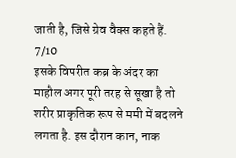जाती है, जिसे ग्रेव वैक्स कहते हैं.
7/10
इसके विपरीत कब्र के अंदर का माहौल अगर पूरी तरह से सूखा है तो शरीर प्राकृतिक रूप से ममी में बदलने लगता है. इस दौरान कान, नाक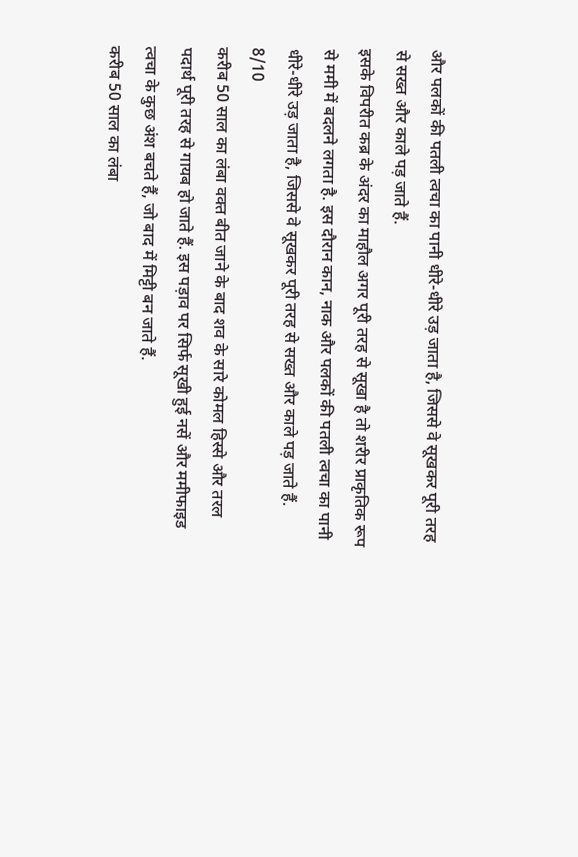और पलकों की पतली त्वचा का पानी धीरे-धीरे उड़ जाता है, जिससे वे सूखकर पूरी तरह से सख्त और काले पड़ जाते हैं.
इसके विपरीत कब्र के अंदर का माहौल अगर पूरी तरह से सूखा है तो शरीर प्राकृतिक रूप से ममी में बदलने लगता है. इस दौरान कान, नाक और पलकों की पतली त्वचा का पानी धीरे-धीरे उड़ जाता है, जिससे वे सूखकर पूरी तरह से सख्त और काले पड़ जाते हैं.
8/10
करीब 50 साल का लंबा वक्त बीत जाने के बाद शव के सारे कोमल हिस्से और तरल पदार्थ पूरी तरह से गायब हो जाते हैं. इस पड़ाव पर सिर्फ सूखी हुई नसें और ममीफाइड त्वचा के कुछ अंश बचते हैं, जो बाद में मिट्टी बन जाते हैं.
करीब 50 साल का लंबा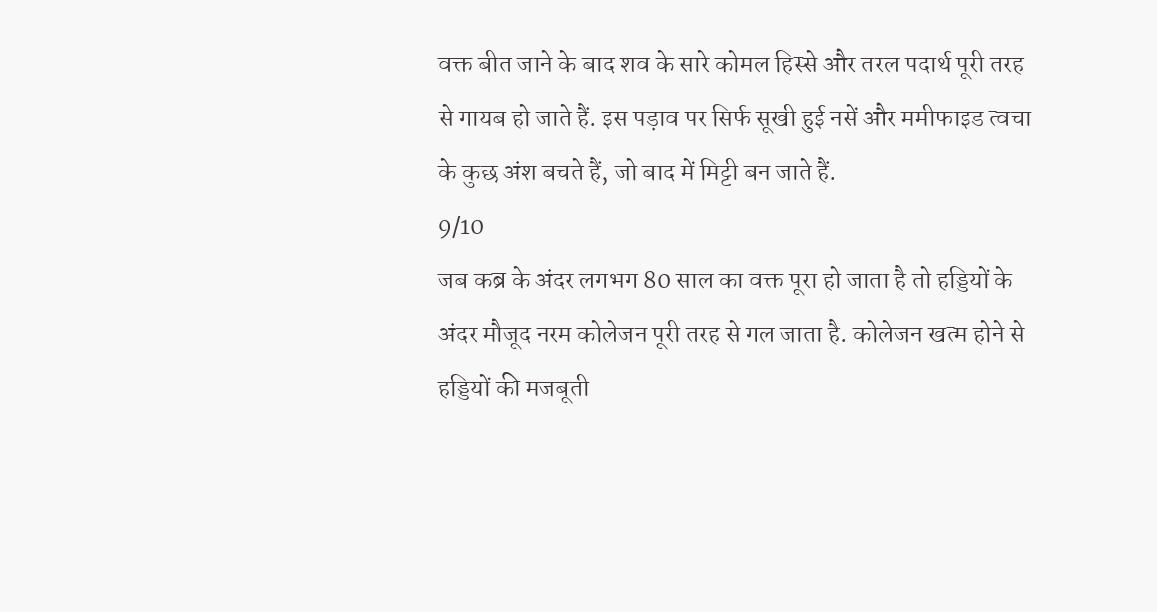वक्त बीत जाने के बाद शव के सारे कोमल हिस्से और तरल पदार्थ पूरी तरह से गायब हो जाते हैं. इस पड़ाव पर सिर्फ सूखी हुई नसें और ममीफाइड त्वचा के कुछ अंश बचते हैं, जो बाद में मिट्टी बन जाते हैं.
9/10
जब कब्र के अंदर लगभग 80 साल का वक्त पूरा हो जाता है तो हड्डियों के अंदर मौजूद नरम कोलेजन पूरी तरह से गल जाता है. कोलेजन खत्म होने से हड्डियों की मजबूती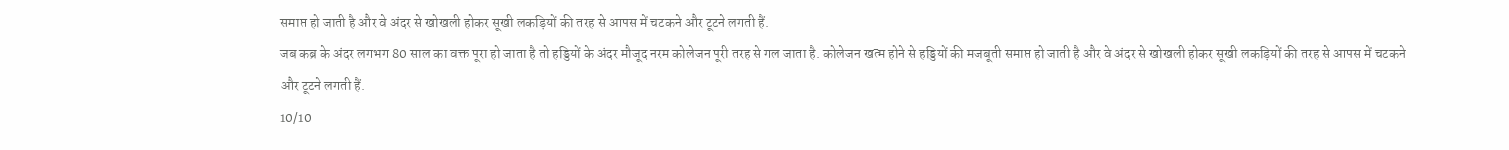समाप्त हो जाती है और वे अंदर से खोखली होकर सूखी लकड़ियों की तरह से आपस में चटकने और टूटने लगती हैं.
जब कब्र के अंदर लगभग 80 साल का वक्त पूरा हो जाता है तो हड्डियों के अंदर मौजूद नरम कोलेजन पूरी तरह से गल जाता है. कोलेजन खत्म होने से हड्डियों की मजबूती समाप्त हो जाती है और वे अंदर से खोखली होकर सूखी लकड़ियों की तरह से आपस में चटकने और टूटने लगती हैं.
10/10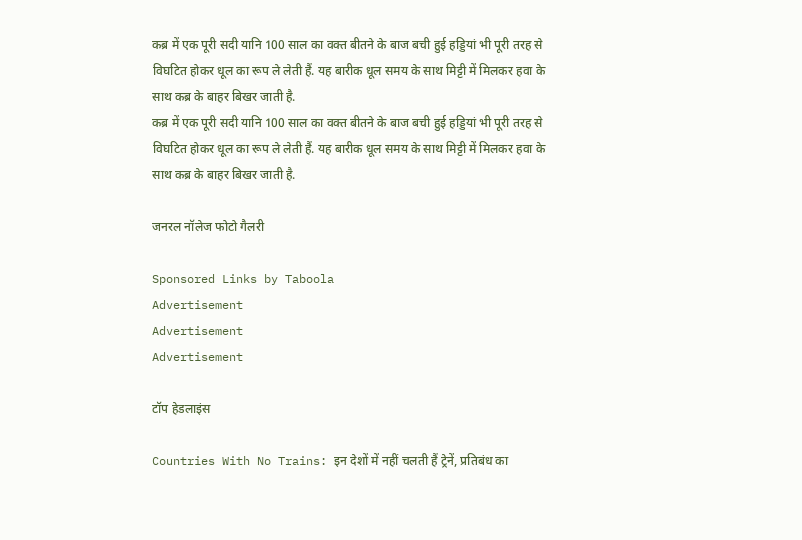कब्र में एक पूरी सदी यानि 100 साल का वक्त बीतने के बाज बची हुई हड्डियां भी पूरी तरह से विघटित होकर धूल का रूप ले लेती हैं. यह बारीक धूल समय के साथ मिट्टी में मिलकर हवा के साथ कब्र के बाहर बिखर जाती है.
कब्र में एक पूरी सदी यानि 100 साल का वक्त बीतने के बाज बची हुई हड्डियां भी पूरी तरह से विघटित होकर धूल का रूप ले लेती हैं. यह बारीक धूल समय के साथ मिट्टी में मिलकर हवा के साथ कब्र के बाहर बिखर जाती है.

जनरल नॉलेज फोटो गैलरी

Sponsored Links by Taboola
Advertisement
Advertisement
Advertisement

टॉप हेडलाइंस

Countries With No Trains: इन देशों में नहीं चलती हैं ट्रेनें, प्रतिबंध का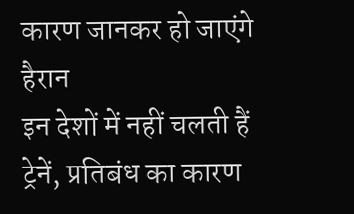कारण जानकर हो जाएंगे हैरान
इन देशों में नहीं चलती हैं ट्रेनें, प्रतिबंध का कारण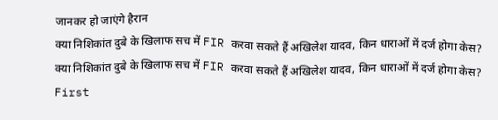जानकर हो जाएंगे हैरान
क्या निशिकांत दुबे के खिलाफ सच में FIR करवा सकते हैं अखिलेश यादव, किन धाराओं में दर्ज होगा केस?
क्या निशिकांत दुबे के खिलाफ सच में FIR करवा सकते हैं अखिलेश यादव, किन धाराओं में दर्ज होगा केस?
First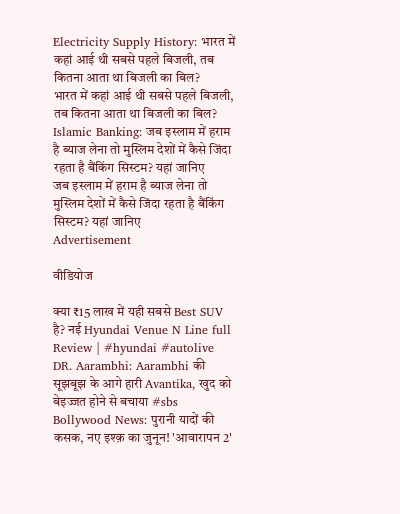Electricity Supply History: भारत में कहां आई थी सबसे पहले बिजली, तब कितना आता था बिजली का बिल?
भारत में कहां आई थी सबसे पहले बिजली, तब कितना आता था बिजली का बिल?
Islamic Banking: जब इस्लाम में हराम है ब्याज लेना तो मुस्लिम देशों में कैसे जिंदा रहता है बैंकिंग सिस्टम? यहां जानिए
जब इस्लाम में हराम है ब्याज लेना तो मुस्लिम देशों में कैसे जिंदा रहता है बैंकिंग सिस्टम? यहां जानिए
Advertisement

वीडियोज

क्या ₹15 लाख में यही सबसे Best SUV है? नई Hyundai Venue N Line full Review | #hyundai #autolive
DR. Aarambhi: Aarambhi की सूझबूझ के आगे हारी Avantika, खुद को बेइज्जत होने से बचाया #sbs
Bollywood News: पुरानी यादों की कसक, नए इश्क़ का जुनून! 'आवारापन 2'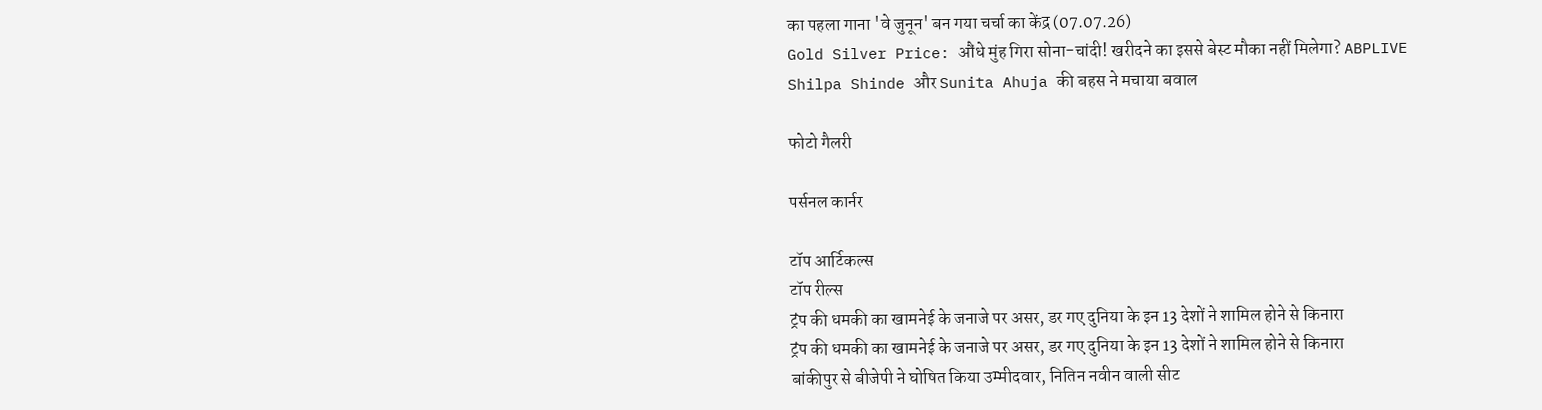का पहला गाना 'वे जुनून' बन गया चर्चा का केंद्र (07.07.26)
Gold Silver Price: औंधे मुंह गिरा सोना-चांदी! खरीदने का इससे बेस्ट मौका नहीं मिलेगा? ABPLIVE
Shilpa Shinde और Sunita Ahuja की बहस ने मचाया बवाल

फोटो गैलरी

पर्सनल कार्नर

टॉप आर्टिकल्स
टॉप रील्स
ट्रंप की धमकी का खामनेई के जनाजे पर असर, डर गए दुनिया के इन 13 देशों ने शामिल होने से किनारा
ट्रंप की धमकी का खामनेई के जनाजे पर असर, डर गए दुनिया के इन 13 देशों ने शामिल होने से किनारा
बांकीपुर से बीजेपी ने घोषित किया उम्मीदवार, नितिन नवीन वाली सीट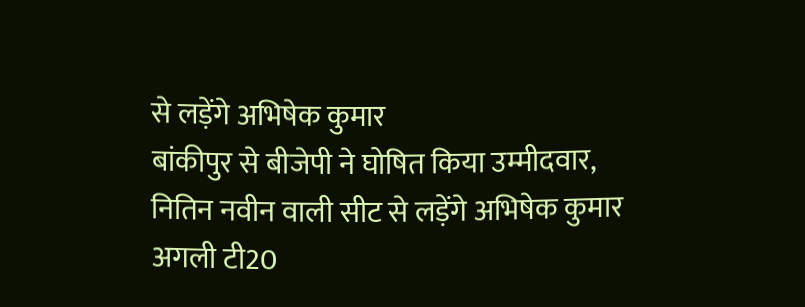से लड़ेंगे अभिषेक कुमार
बांकीपुर से बीजेपी ने घोषित किया उम्मीदवार, नितिन नवीन वाली सीट से लड़ेंगे अभिषेक कुमार
अगली टी20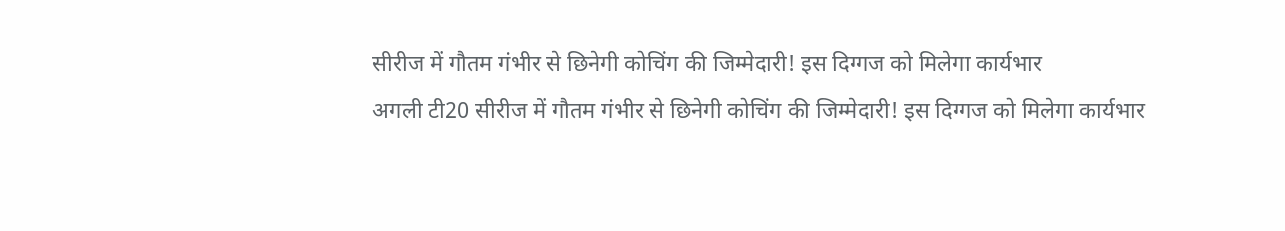सीरीज में गौतम गंभीर से छिनेगी कोचिंग की जिम्मेदारी! इस दिग्गज को मिलेगा कार्यभार
अगली टी20 सीरीज में गौतम गंभीर से छिनेगी कोचिंग की जिम्मेदारी! इस दिग्गज को मिलेगा कार्यभार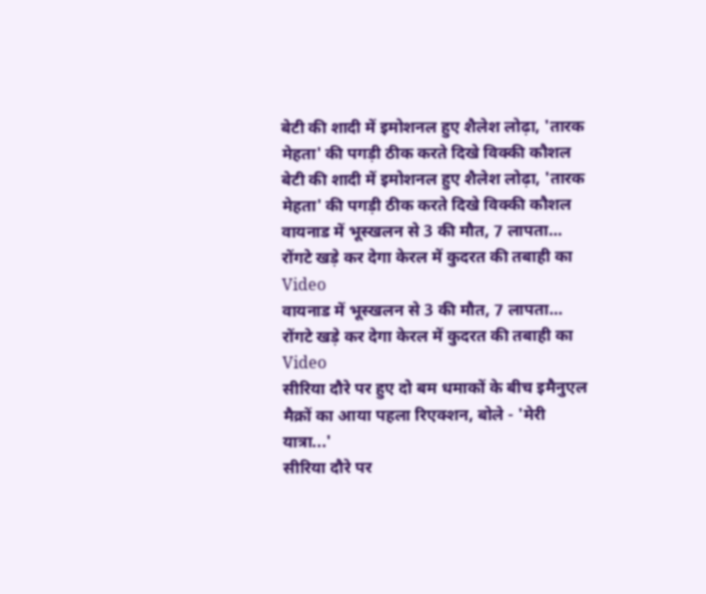बेटी की शादी में इमोशनल हुए शैलेश लोढ़ा, 'तारक मेहता' की पगड़ी ठीक करते दिखे विक्की कौशल
बेटी की शादी में इमोशनल हुए शैलेश लोढ़ा, 'तारक मेहता' की पगड़ी ठीक करते दिखे विक्की कौशल
वायनाड में भूस्खलन से 3 की मौत, 7 लापता… रोंगटे खड़े कर देगा केरल में कुदरत की तबाही का Video
वायनाड में भूस्खलन से 3 की मौत, 7 लापता… रोंगटे खड़े कर देगा केरल में कुदरत की तबाही का Video
सीरिया दौरे पर हुए दो बम धमाकों के बीच इमैनुएल मैक्रों का आया पहला रिएक्शन, बोले - 'मेरी यात्रा...'
सीरिया दौरे पर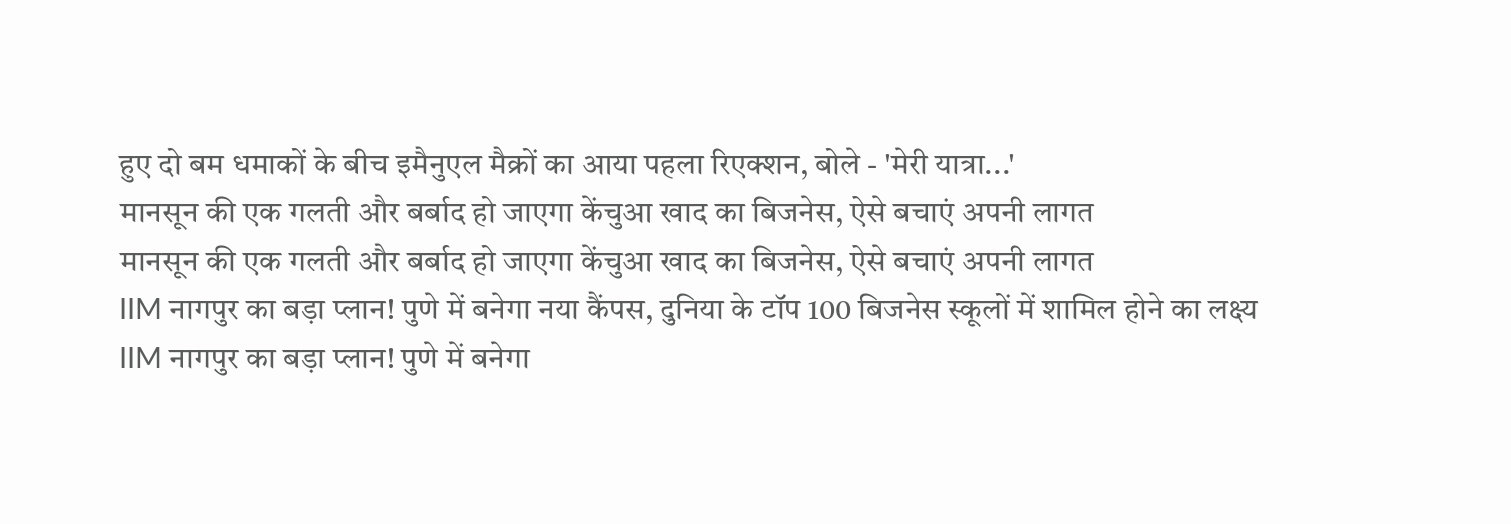हुए दो बम धमाकों के बीच इमैनुएल मैक्रों का आया पहला रिएक्शन, बोले - 'मेरी यात्रा...'
मानसून की एक गलती और बर्बाद हो जाएगा केंचुआ खाद का बिजनेस, ऐसे बचाएं अपनी लागत
मानसून की एक गलती और बर्बाद हो जाएगा केंचुआ खाद का बिजनेस, ऐसे बचाएं अपनी लागत
IIM नागपुर का बड़ा प्लान! पुणे में बनेगा नया कैंपस, दुनिया के टॉप 100 बिजनेस स्कूलों में शामिल होने का लक्ष्य
IIM नागपुर का बड़ा प्लान! पुणे में बनेगा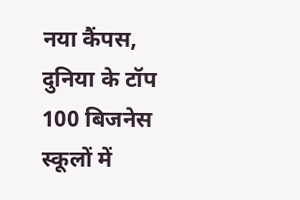नया कैंपस, दुनिया के टॉप 100 बिजनेस स्कूलों में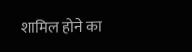शामिल होने का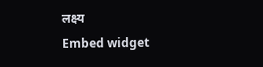लक्ष्य
Embed widget